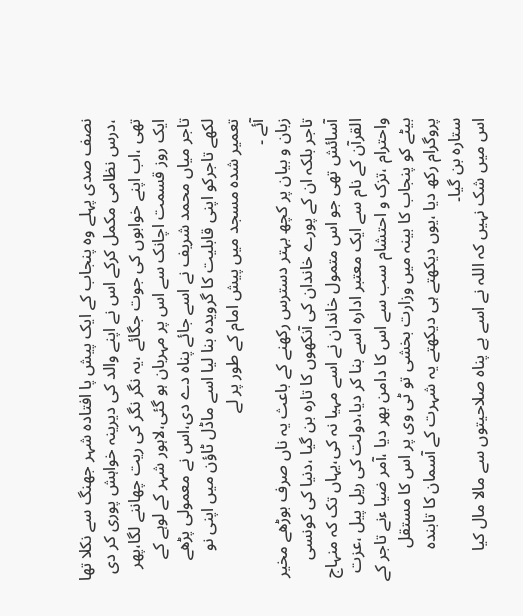نصف صدی پہلے وہ پنجاب کے ایک پیش پا افتادہ شہر جھنگ سے نکلا تھا ،درس نظامی مکمل کرکے اس نے اپنے والد کی دیرینہ خواہش پوری کر دی تھی ،اب اپنے خوابوں کی جوت جگائے ،یہ نگر نگر کی ریت چھاننے لگا،پھر ایک روز قسمت اچانک سے اس پر مہربان ہو گئی،لاہور شہر کے لوہے کے تاجر میاں محمد شریف نے اسے جائے پناہ دے دی،اس نے معمولی پڑھے لکھے تاجرکو اپنی قابلیت کا گرویدہ بنا لیا اسے ماڈل ٹاؤن میں اپنی نو تعمیر شدہ مسجد میں پیش امام کے طور پر لے
آئے ۔
زبان و بیان پر کچھ بہتر دسترس رکھنے کے باعث یہ ناں صرف بوڑھے مخیر تاجر بلکہ ان کے پورے خاندان کی آنکھوں کا تارہ بن گیا ،دنیا کی کونسی آسائش تھی جو اس متمول خاندان نے اسے مہیا نہ کی،یہاں تک کہ منہاج القرآن کے نام سے ایک معتبر ادارہ اسے بنا کر دیا،دولت کی ریل پیل ،عزت واحترام ،تزک و احتشام سب سے اس کا دامن بھر دیا ،آمر ضیا ءنے تاجر کے بیٹے کو پنجاب کا بینہ میں وزارت بخشی تو ٹی وی پر اس کا مستقل پروگرام رکھ دیا ،یوں دیکھتے ہی دیکھتے یہ شہرت کے آسمان کا تابندہ ستارہ بن گیا۔
اس میں شک نہیں کہ اللہ نے اسے بے پناہ صلاحیتوں سے مالا مال کیا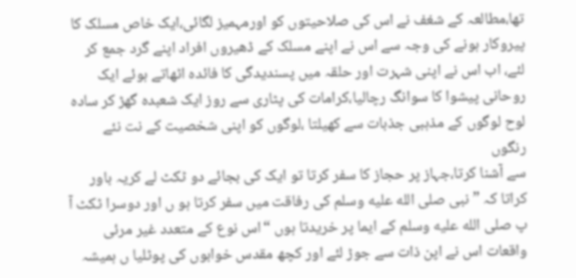تھا،مطالعہ کے شغف نے اس کی صلاحیتوں کو اورمہمیز لگائی،ایک خاص مسلک کا پیروکار ہونے کی وجہ سے اس نے اپنے مسلک کے ڈھیروں افراد اپنے گرد جمع کر لئے، اب اس نے اپنی شہرت اور حلقہ میں پسندیدگی کا فائدہ اٹھاتے ہوئے ایک روحانی پیشوا کا سوانگ رچالیا،کرامات کی پٹاری سے روز ایک شعبدہ گھڑ کر سادہ لوح لوگوں کے مذہبی جذبات سے کھیلتا ،لوگوں کو اپنی شخصیت کے نت نئے رنگوں
سے آشنا کرتا،جہاز پر حجاز کا سفر کرتا تو ایک کی بجائے دو ٹکٹ لے کریہ باور کراتا کہ ” نبی صلى الله عليه وسلم کی رفاقت میں سفر کرتا ہو ں اور دوسرا ٹکٹ آ پ صلى الله عليه وسلم کے ایما پر خریدتا ہوں “اس نوع کے متعدد غیر مرئی واقعات اس نے اپن ذات سے جوڑ لئے اور کچھ مقدس خوابوں کی پوٹلیا ں ہمیشہ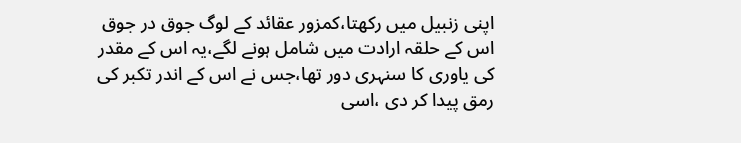اپنی زنبیل میں رکھتا،کمزور عقائد کے لوگ جوق در جوق اس کے حلقہ ارادت میں شامل ہونے لگے،یہ اس کے مقدر کی یاوری کا سنہری دور تھا،جس نے اس کے اندر تکبر کی رمق پیدا کر دی ،اسی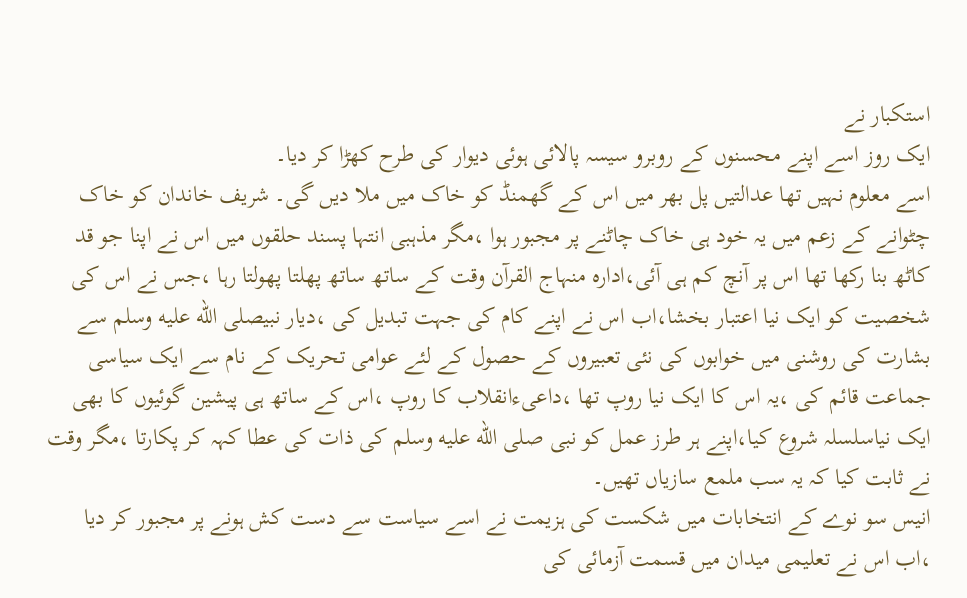استکبار نے
ایک روز اسے اپنے محسنوں کے روبرو سیسہ پالائی ہوئی دیوار کی طرح کھڑا کر دیا۔
اسے معلوم نہیں تھا عدالتیں پل بھر میں اس کے گھمنڈ کو خاک میں ملا دیں گی۔ شریف خاندان کو خاک چٹوانے کے زعم میں یہ خود ہی خاک چاٹنے پر مجبور ہوا ،مگر مذہبی انتہا پسند حلقوں میں اس نے اپنا جو قد کاٹھ بنا رکھا تھا اس پر آنچ کم ہی آئی،ادارہ منہاج القرآن وقت کے ساتھ ساتھ پھلتا پھولتا رہا ،جس نے اس کی شخصیت کو ایک نیا اعتبار بخشا،اب اس نے اپنے کام کی جہت تبدیل کی ،دیار نبیصلى الله عليه وسلم سے بشارت کی روشنی میں خوابوں کی نئی تعبیروں کے حصول کے لئے عوامی تحریک کے نام سے ایک سیاسی جماعت قائم کی ،یہ اس کا ایک نیا روپ تھا ،داعیءانقلاب کا روپ ،اس کے ساتھ ہی پیشین گوئیوں کا بھی ایک نیاسلسلہ شروع کیا،اپنے ہر طرز عمل کو نبی صلى الله عليه وسلم کی ذات کی عطا کہہ کر پکارتا ،مگر وقت نے ثابت کیا کہ یہ سب ملمع سازیاں تھیں۔
انیس سو نوے کے انتخابات میں شکست کی ہزیمت نے اسے سیاست سے دست کش ہونے پر مجبور کر دیا ،اب اس نے تعلیمی میدان میں قسمت آزمائی کی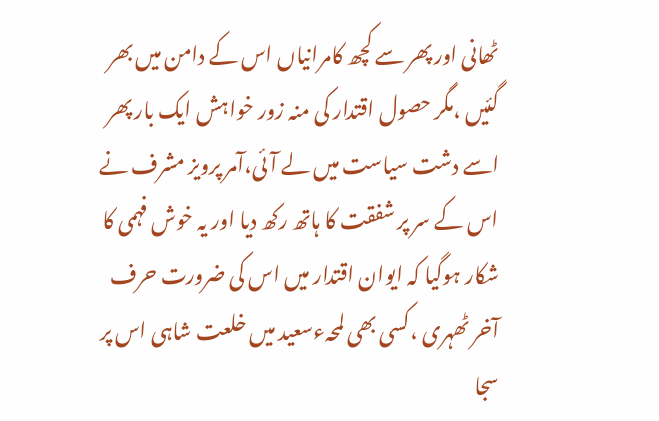ٹھانی اور پھر سے کچھ کامرانیاں اس کے دامن میں بھر گئیں ،مگر حصول اقتدار کی منہ زور خواہش ایک بار پھر اسے دشت سیاست میں لے آئی،آمر پرویز مشرف نے اس کے سر پر شفقت کا ہاتھ رکھ دیا اور یہ خوش فہمی کا شکار ہوگیا کہ ایوان اقتدار میں اس کی ضرورت حرف آخر ٹھہری ،کسی بھی لمحہءسعید میں خلعت شاہی اس پر سجا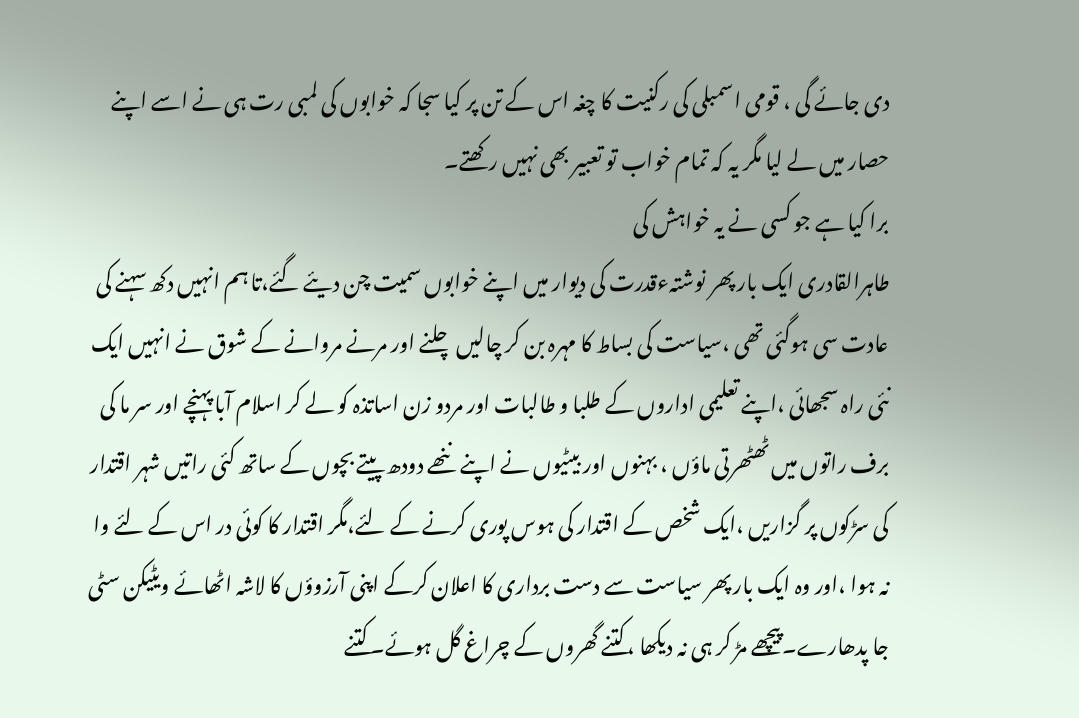دی جائے گی ، قومی اسمبلی کی رکنیت کا چغہ اس کے تن پر کیا سجا کہ خوابوں کی لمبی رت ہی نے اسے اپنے حصار میں لے لیا مگر یہ کہ تمام خواب تو تعبیر بھی نہیں رکھتے۔
برا کیا ہے جو کسی نے یہ خواہش کی
طاہرالقادری ایک بار پھر نوشتہءقدرت کی دیوار میں اپنے خوابوں سمیت چن دیئے گئے،تا ہم انہیں دکھ سہنے کی عادت سی ہوگئی تھی ،سیاست کی بساط کا مہرہ بن کر چالیں چلنے اور مرنے مروانے کے شوق نے انہیں ایک نئی راہ سجھائی ،اپنے تعلیمی اداروں کے طلبا و طالبات اور مردو زن اساتذہ کو لے کر اسلام آبا پہنچے اور سر ما کی برف راتوں میں ٹھٹھرتی ماؤں ، بہنوں اور بیٹیوں نے اپنے ننھے دودھ پیتے بچوں کے ساتھ کئی راتیں شہر اقتدار کی سڑکوں پر گزاریں ،ایک شخص کے اقتدار کی ہوس پوری کرنے کے لئے،مگر اقتدار کا کوئی در اس کے لئے وا نہ ہوا ،اور وہ ایک بار پھر سیاست سے دست برداری کا اعلان کرکے اپنی آرزوؤں کا لاشہ اٹھائے ویٹیکن سٹی جا پدھارے۔پیچھے مڑ کر ہی نہ دیکھا ،کتنے گھروں کے چراغ گل ہوئے۔کتنے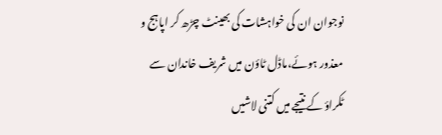نوجوان ان کی خواہشات کی بھینٹ چڑھ کر اپاہج و معذور ہوئے،ماڈل ٹاؤن میں شریف خاندان سے ٹکراؤ کے نتیجے میں کتنی لاشیں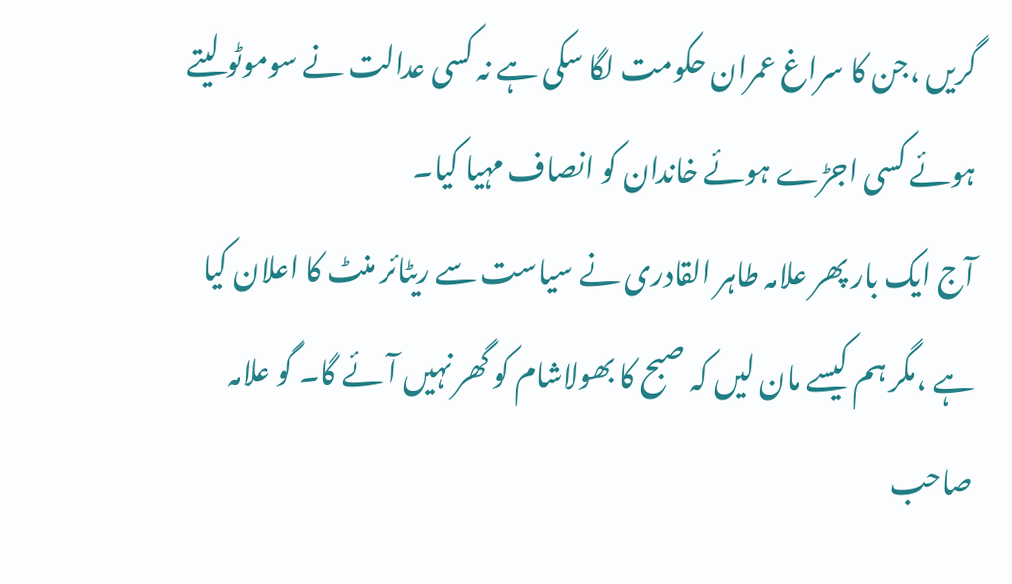گریں ،جن کا سراغ عمران حکومت لگا سکی ہے نہ کسی عدالت نے سوموٹو لیتے ہوئے کسی اجڑے ہوئے خاندان کو انصاف مہیا کیا۔
آج ایک بار پھر علامہ طاہر القادری نے سیاست سے ریٹائر منٹ کا اعلان کیا ہے ،مگر ہم کیسے مان لیں کہ صبح کا بھولاشام کو گھر نہیں آئے گا۔ گو علامہ صاحب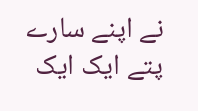نے اپنے سارے پتے ایک ایک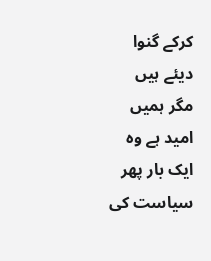کرکے گنوا دیئے ہیں مگر ہمیں امید ہے وہ ایک بار پھر سیاست کی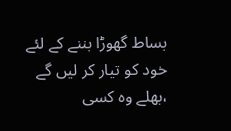بساط گھوڑا بننے کے لئے خود کو تیار کر لیں گے ،بھلے وہ کسی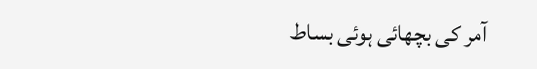آمر کی بچھائی ہوئی بساط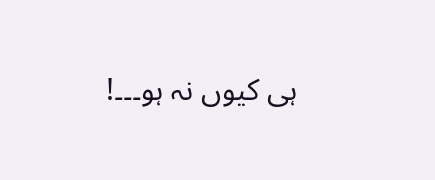ہی کیوں نہ ہو۔۔۔!